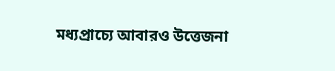মধ্যপ্রাচ্যে আবারও উত্তেজনা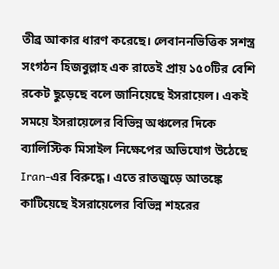তীব্র আকার ধারণ করেছে। লেবাননভিত্তিক সশস্ত্র সংগঠন হিজবুল্লাহ এক রাতেই প্রায় ১৫০টির বেশি রকেট ছুড়েছে বলে জানিয়েছে ইসরায়েল। একই সময়ে ইসরায়েলের বিভিন্ন অঞ্চলের দিকে ব্যালিস্টিক মিসাইল নিক্ষেপের অভিযোগ উঠেছে Iran-এর বিরুদ্ধে। এতে রাতজুড়ে আতঙ্কে কাটিয়েছে ইসরায়েলের বিভিন্ন শহরের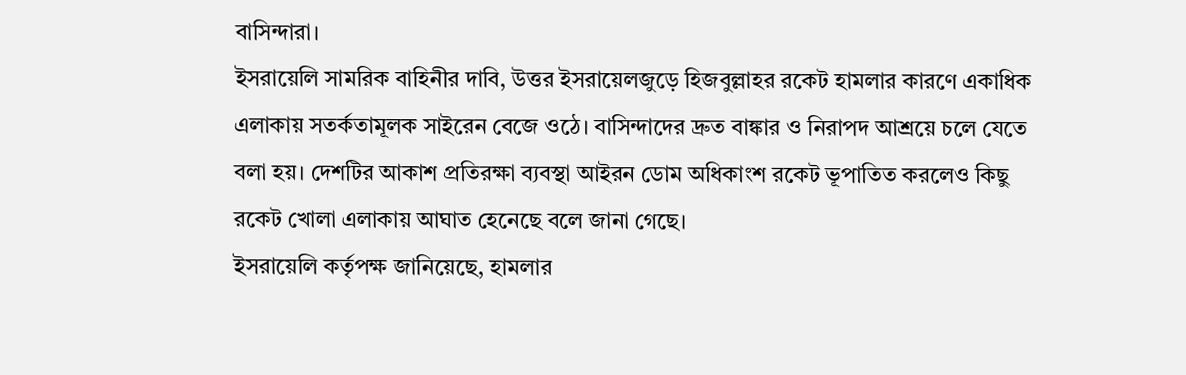বাসিন্দারা।
ইসরায়েলি সামরিক বাহিনীর দাবি, উত্তর ইসরায়েলজুড়ে হিজবুল্লাহর রকেট হামলার কারণে একাধিক এলাকায় সতর্কতামূলক সাইরেন বেজে ওঠে। বাসিন্দাদের দ্রুত বাঙ্কার ও নিরাপদ আশ্রয়ে চলে যেতে বলা হয়। দেশটির আকাশ প্রতিরক্ষা ব্যবস্থা আইরন ডোম অধিকাংশ রকেট ভূপাতিত করলেও কিছু রকেট খোলা এলাকায় আঘাত হেনেছে বলে জানা গেছে।
ইসরায়েলি কর্তৃপক্ষ জানিয়েছে, হামলার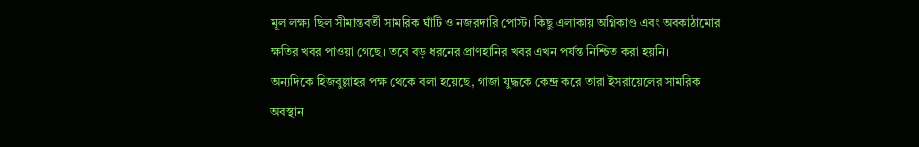মূল লক্ষ্য ছিল সীমান্তবর্তী সামরিক ঘাঁটি ও নজরদারি পোস্ট। কিছু এলাকায় অগ্নিকাণ্ড এবং অবকাঠামোর ক্ষতির খবর পাওয়া গেছে। তবে বড় ধরনের প্রাণহানির খবর এখন পর্যন্ত নিশ্চিত করা হয়নি।
অন্যদিকে হিজবুল্লাহর পক্ষ থেকে বলা হয়েছে, গাজা যুদ্ধকে কেন্দ্র করে তারা ইসরায়েলের সামরিক অবস্থান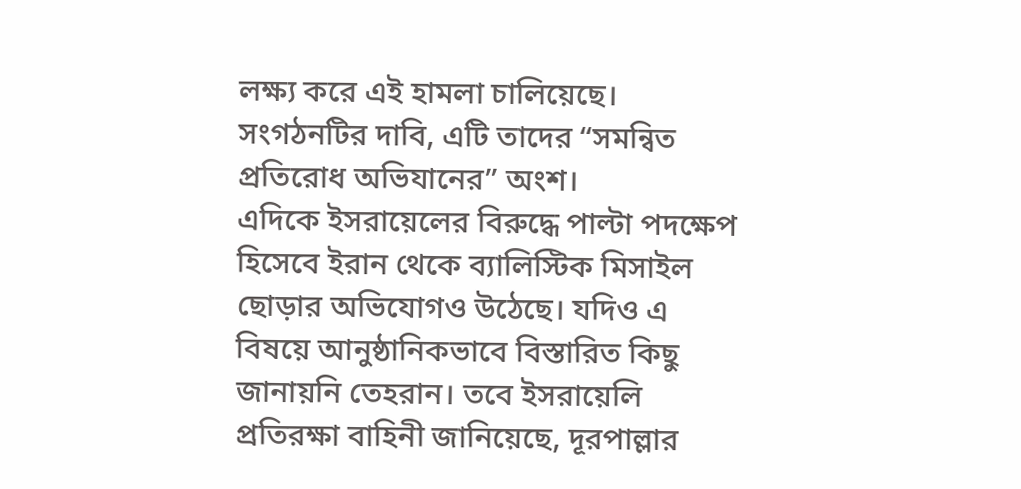লক্ষ্য করে এই হামলা চালিয়েছে। সংগঠনটির দাবি, এটি তাদের “সমন্বিত প্রতিরোধ অভিযানের” অংশ।
এদিকে ইসরায়েলের বিরুদ্ধে পাল্টা পদক্ষেপ হিসেবে ইরান থেকে ব্যালিস্টিক মিসাইল ছোড়ার অভিযোগও উঠেছে। যদিও এ বিষয়ে আনুষ্ঠানিকভাবে বিস্তারিত কিছু জানায়নি তেহরান। তবে ইসরায়েলি প্রতিরক্ষা বাহিনী জানিয়েছে, দূরপাল্লার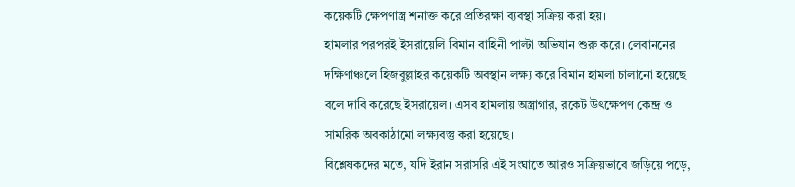কয়েকটি ক্ষেপণাস্ত্র শনাক্ত করে প্রতিরক্ষা ব্যবস্থা সক্রিয় করা হয়।
হামলার পরপরই ইসরায়েলি বিমান বাহিনী পাল্টা অভিযান শুরু করে। লেবাননের দক্ষিণাঞ্চলে হিজবুল্লাহর কয়েকটি অবস্থান লক্ষ্য করে বিমান হামলা চালানো হয়েছে বলে দাবি করেছে ইসরায়েল। এসব হামলায় অস্ত্রাগার, রকেট উৎক্ষেপণ কেন্দ্র ও সামরিক অবকাঠামো লক্ষ্যবস্তু করা হয়েছে।
বিশ্লেষকদের মতে, যদি ইরান সরাসরি এই সংঘাতে আরও সক্রিয়ভাবে জড়িয়ে পড়ে,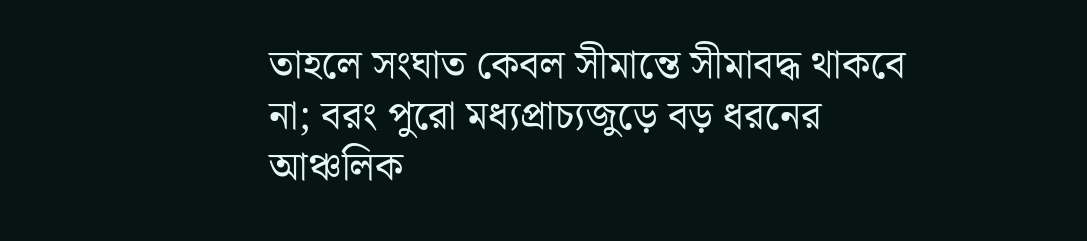তাহলে সংঘাত কেবল সীমান্তে সীমাবদ্ধ থাকবে না; বরং পুরো মধ্যপ্রাচ্যজুড়ে বড় ধরনের আঞ্চলিক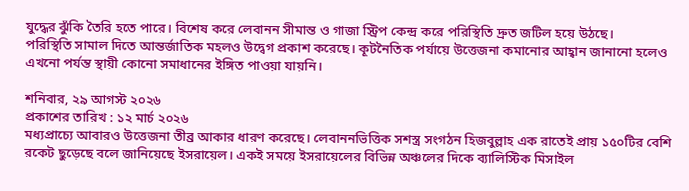যুদ্ধের ঝুঁকি তৈরি হতে পারে। বিশেষ করে লেবানন সীমান্ত ও গাজা স্ট্রিপ কেন্দ্র করে পরিস্থিতি দ্রুত জটিল হয়ে উঠছে।
পরিস্থিতি সামাল দিতে আন্তর্জাতিক মহলও উদ্বেগ প্রকাশ করেছে। কূটনৈতিক পর্যায়ে উত্তেজনা কমানোর আহ্বান জানানো হলেও এখনো পর্যন্ত স্থায়ী কোনো সমাধানের ইঙ্গিত পাওয়া যায়নি।

শনিবার, ২৯ আগস্ট ২০২৬
প্রকাশের তারিখ : ১২ মার্চ ২০২৬
মধ্যপ্রাচ্যে আবারও উত্তেজনা তীব্র আকার ধারণ করেছে। লেবাননভিত্তিক সশস্ত্র সংগঠন হিজবুল্লাহ এক রাতেই প্রায় ১৫০টির বেশি রকেট ছুড়েছে বলে জানিয়েছে ইসরায়েল। একই সময়ে ইসরায়েলের বিভিন্ন অঞ্চলের দিকে ব্যালিস্টিক মিসাইল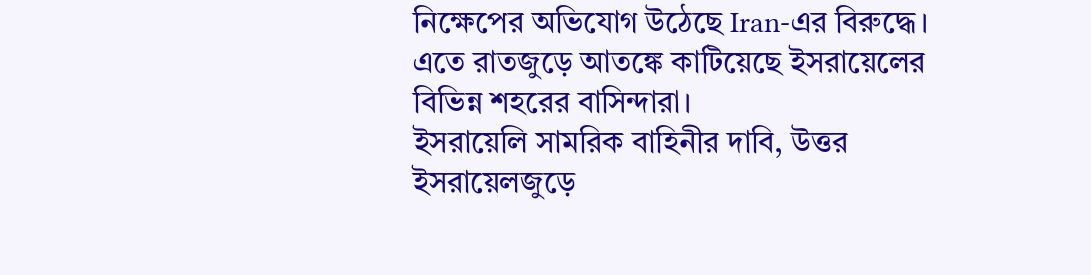নিক্ষেপের অভিযোগ উঠেছে Iran-এর বিরুদ্ধে। এতে রাতজুড়ে আতঙ্কে কাটিয়েছে ইসরায়েলের বিভিন্ন শহরের বাসিন্দারা।
ইসরায়েলি সামরিক বাহিনীর দাবি, উত্তর ইসরায়েলজুড়ে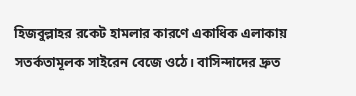হিজবুল্লাহর রকেট হামলার কারণে একাধিক এলাকায় সতর্কতামূলক সাইরেন বেজে ওঠে। বাসিন্দাদের দ্রুত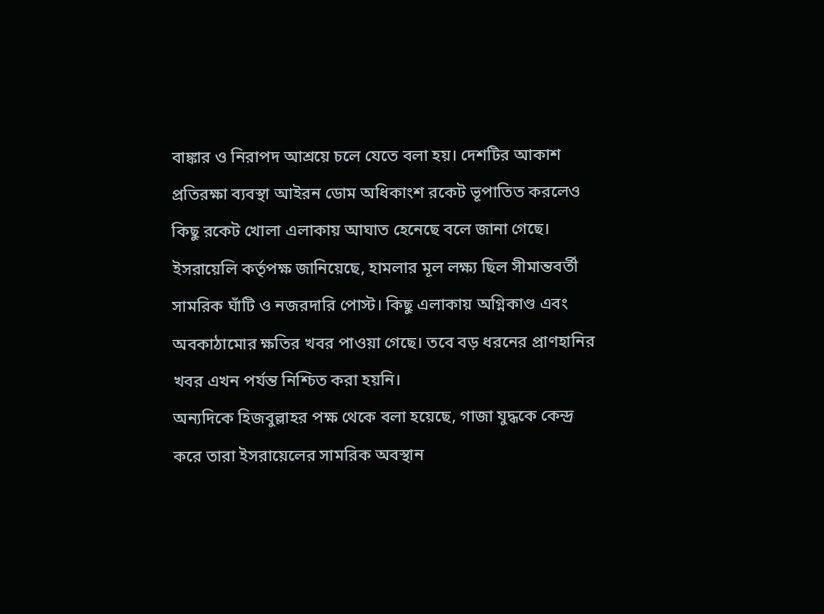বাঙ্কার ও নিরাপদ আশ্রয়ে চলে যেতে বলা হয়। দেশটির আকাশ প্রতিরক্ষা ব্যবস্থা আইরন ডোম অধিকাংশ রকেট ভূপাতিত করলেও কিছু রকেট খোলা এলাকায় আঘাত হেনেছে বলে জানা গেছে।
ইসরায়েলি কর্তৃপক্ষ জানিয়েছে, হামলার মূল লক্ষ্য ছিল সীমান্তবর্তী সামরিক ঘাঁটি ও নজরদারি পোস্ট। কিছু এলাকায় অগ্নিকাণ্ড এবং অবকাঠামোর ক্ষতির খবর পাওয়া গেছে। তবে বড় ধরনের প্রাণহানির খবর এখন পর্যন্ত নিশ্চিত করা হয়নি।
অন্যদিকে হিজবুল্লাহর পক্ষ থেকে বলা হয়েছে, গাজা যুদ্ধকে কেন্দ্র করে তারা ইসরায়েলের সামরিক অবস্থান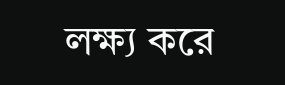লক্ষ্য করে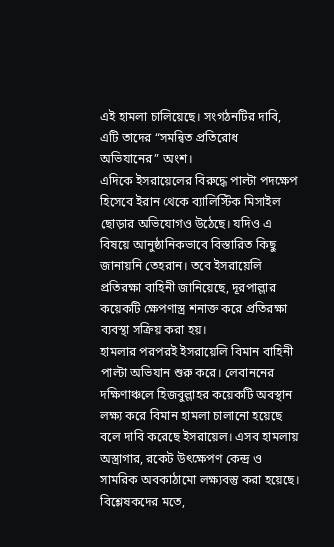এই হামলা চালিয়েছে। সংগঠনটির দাবি, এটি তাদের “সমন্বিত প্রতিরোধ অভিযানের” অংশ।
এদিকে ইসরায়েলের বিরুদ্ধে পাল্টা পদক্ষেপ হিসেবে ইরান থেকে ব্যালিস্টিক মিসাইল ছোড়ার অভিযোগও উঠেছে। যদিও এ বিষয়ে আনুষ্ঠানিকভাবে বিস্তারিত কিছু জানায়নি তেহরান। তবে ইসরায়েলি প্রতিরক্ষা বাহিনী জানিয়েছে, দূরপাল্লার কয়েকটি ক্ষেপণাস্ত্র শনাক্ত করে প্রতিরক্ষা ব্যবস্থা সক্রিয় করা হয়।
হামলার পরপরই ইসরায়েলি বিমান বাহিনী পাল্টা অভিযান শুরু করে। লেবাননের দক্ষিণাঞ্চলে হিজবুল্লাহর কয়েকটি অবস্থান লক্ষ্য করে বিমান হামলা চালানো হয়েছে বলে দাবি করেছে ইসরায়েল। এসব হামলায় অস্ত্রাগার, রকেট উৎক্ষেপণ কেন্দ্র ও সামরিক অবকাঠামো লক্ষ্যবস্তু করা হয়েছে।
বিশ্লেষকদের মতে,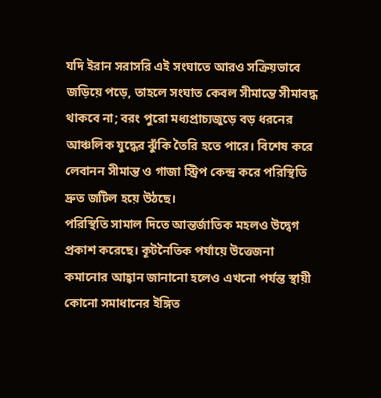যদি ইরান সরাসরি এই সংঘাতে আরও সক্রিয়ভাবে জড়িয়ে পড়ে, তাহলে সংঘাত কেবল সীমান্তে সীমাবদ্ধ থাকবে না; বরং পুরো মধ্যপ্রাচ্যজুড়ে বড় ধরনের আঞ্চলিক যুদ্ধের ঝুঁকি তৈরি হতে পারে। বিশেষ করে লেবানন সীমান্ত ও গাজা স্ট্রিপ কেন্দ্র করে পরিস্থিতি দ্রুত জটিল হয়ে উঠছে।
পরিস্থিতি সামাল দিতে আন্তর্জাতিক মহলও উদ্বেগ প্রকাশ করেছে। কূটনৈতিক পর্যায়ে উত্তেজনা কমানোর আহ্বান জানানো হলেও এখনো পর্যন্ত স্থায়ী কোনো সমাধানের ইঙ্গিত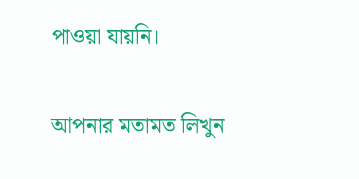পাওয়া যায়নি।

আপনার মতামত লিখুন